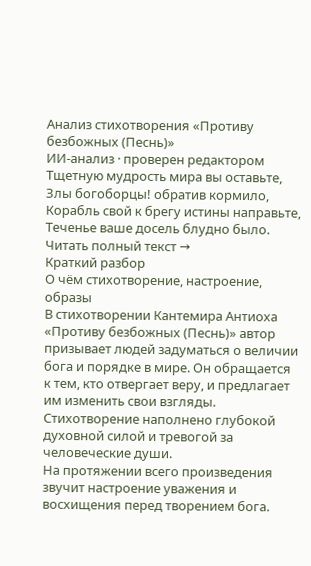Анализ стихотворения «Противу безбожных (Песнь)»
ИИ-анализ · проверен редактором
Тщетную мудрость мира вы оставьте, Злы богоборцы! обратив кормило, Корабль свой к брегу истины направьте, Теченье ваше досель блудно было.
Читать полный текст →
Краткий разбор
О чём стихотворение, настроение, образы
В стихотворении Кантемира Антиоха «Противу безбожных (Песнь)» автор призывает людей задуматься о величии бога и порядке в мире. Он обращается к тем, кто отвергает веру, и предлагает им изменить свои взгляды. Стихотворение наполнено глубокой духовной силой и тревогой за человеческие души.
На протяжении всего произведения звучит настроение уважения и восхищения перед творением бога.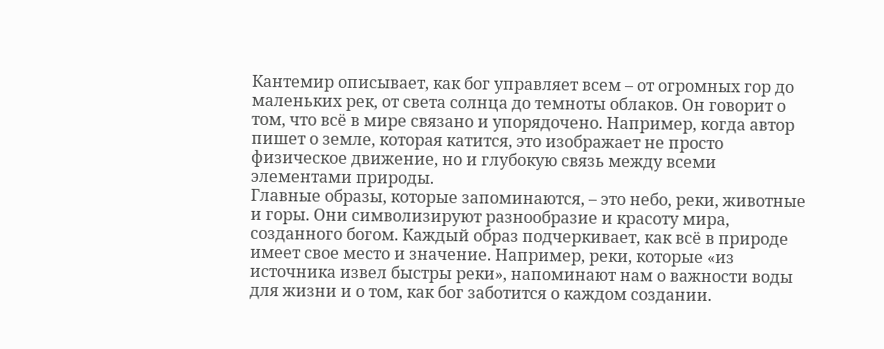Кантемир описывает, как бог управляет всем – от огромных гор до маленьких рек, от света солнца до темноты облаков. Он говорит о том, что всё в мире связано и упорядочено. Например, когда автор пишет о земле, которая катится, это изображает не просто физическое движение, но и глубокую связь между всеми элементами природы.
Главные образы, которые запоминаются, – это небо, реки, животные и горы. Они символизируют разнообразие и красоту мира, созданного богом. Каждый образ подчеркивает, как всё в природе имеет свое место и значение. Например, реки, которые «из источника извел быстры реки», напоминают нам о важности воды для жизни и о том, как бог заботится о каждом создании.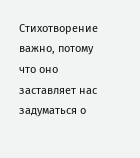Стихотворение важно, потому что оно заставляет нас задуматься о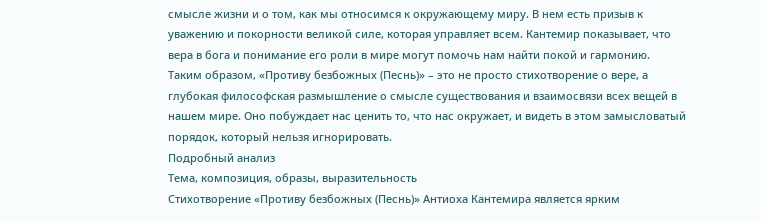смысле жизни и о том, как мы относимся к окружающему миру. В нем есть призыв к уважению и покорности великой силе, которая управляет всем. Кантемир показывает, что вера в бога и понимание его роли в мире могут помочь нам найти покой и гармонию.
Таким образом, «Противу безбожных (Песнь)» – это не просто стихотворение о вере, а глубокая философская размышление о смысле существования и взаимосвязи всех вещей в нашем мире. Оно побуждает нас ценить то, что нас окружает, и видеть в этом замысловатый порядок, который нельзя игнорировать.
Подробный анализ
Тема, композиция, образы, выразительность
Стихотворение «Противу безбожных (Песнь)» Антиоха Кантемира является ярким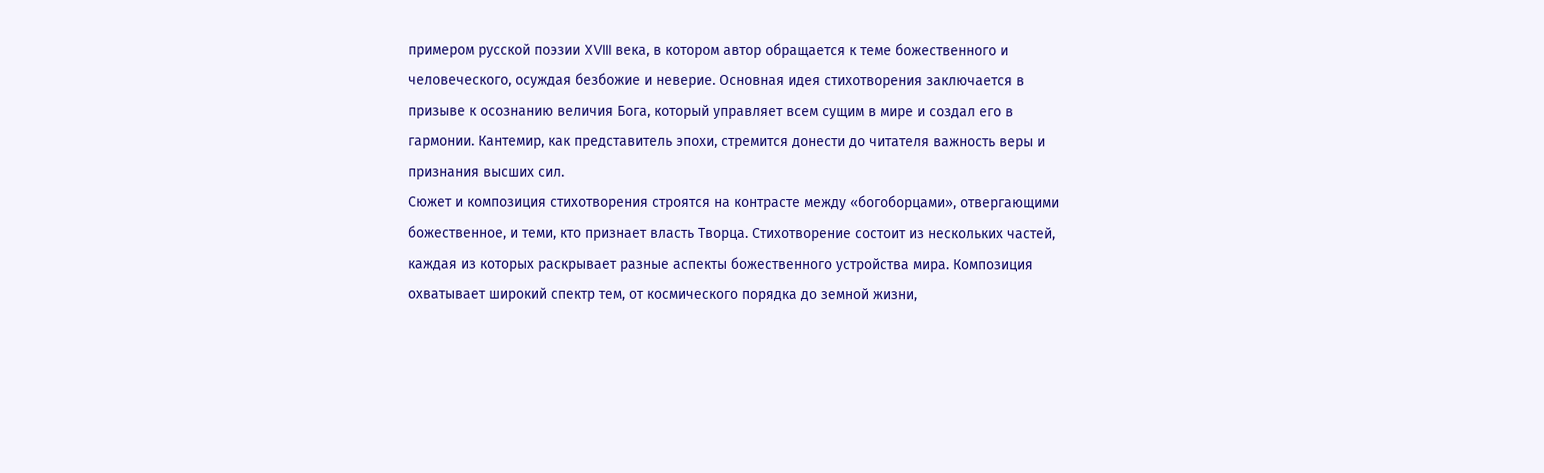примером русской поэзии XVIII века, в котором автор обращается к теме божественного и человеческого, осуждая безбожие и неверие. Основная идея стихотворения заключается в призыве к осознанию величия Бога, который управляет всем сущим в мире и создал его в гармонии. Кантемир, как представитель эпохи, стремится донести до читателя важность веры и признания высших сил.
Сюжет и композиция стихотворения строятся на контрасте между «богоборцами», отвергающими божественное, и теми, кто признает власть Творца. Стихотворение состоит из нескольких частей, каждая из которых раскрывает разные аспекты божественного устройства мира. Композиция охватывает широкий спектр тем, от космического порядка до земной жизни,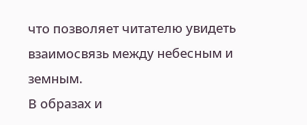что позволяет читателю увидеть взаимосвязь между небесным и земным.
В образах и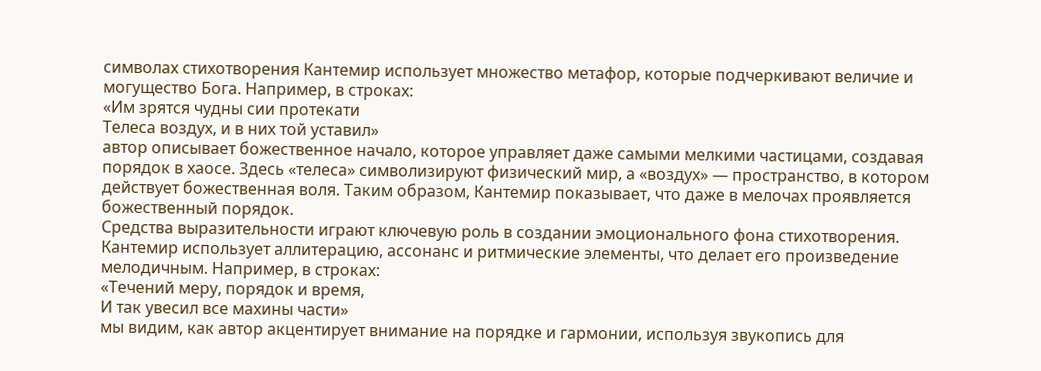символах стихотворения Кантемир использует множество метафор, которые подчеркивают величие и могущество Бога. Например, в строках:
«Им зрятся чудны сии протекати
Телеса воздух, и в них той уставил»
автор описывает божественное начало, которое управляет даже самыми мелкими частицами, создавая порядок в хаосе. Здесь «телеса» символизируют физический мир, а «воздух» — пространство, в котором действует божественная воля. Таким образом, Кантемир показывает, что даже в мелочах проявляется божественный порядок.
Средства выразительности играют ключевую роль в создании эмоционального фона стихотворения. Кантемир использует аллитерацию, ассонанс и ритмические элементы, что делает его произведение мелодичным. Например, в строках:
«Течений меру, порядок и время,
И так увесил все махины части»
мы видим, как автор акцентирует внимание на порядке и гармонии, используя звукопись для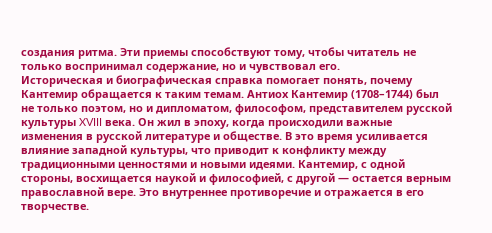создания ритма. Эти приемы способствуют тому, чтобы читатель не только воспринимал содержание, но и чувствовал его.
Историческая и биографическая справка помогает понять, почему Кантемир обращается к таким темам. Антиох Кантемир (1708–1744) был не только поэтом, но и дипломатом, философом, представителем русской культуры XVIII века. Он жил в эпоху, когда происходили важные изменения в русской литературе и обществе. В это время усиливается влияние западной культуры, что приводит к конфликту между традиционными ценностями и новыми идеями. Кантемир, с одной стороны, восхищается наукой и философией, с другой — остается верным православной вере. Это внутреннее противоречие и отражается в его творчестве.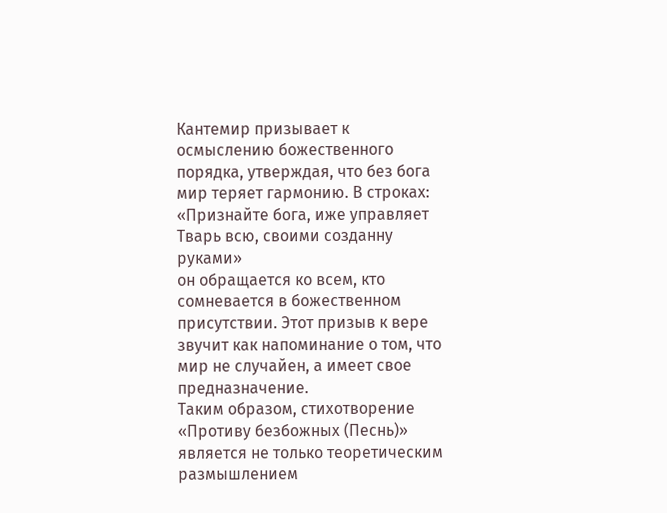Кантемир призывает к осмыслению божественного порядка, утверждая, что без бога мир теряет гармонию. В строках:
«Признайте бога, иже управляет
Тварь всю, своими созданну руками»
он обращается ко всем, кто сомневается в божественном присутствии. Этот призыв к вере звучит как напоминание о том, что мир не случайен, а имеет свое предназначение.
Таким образом, стихотворение «Противу безбожных (Песнь)» является не только теоретическим размышлением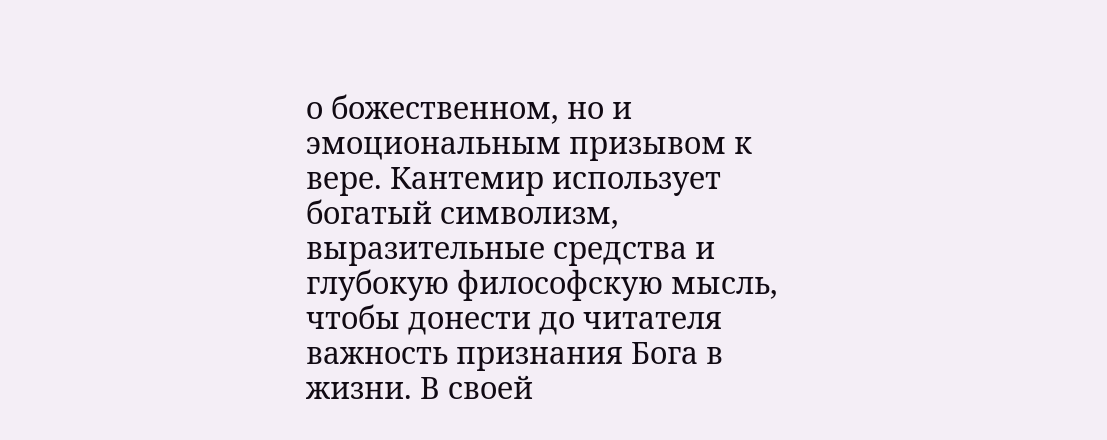о божественном, но и эмоциональным призывом к вере. Кантемир использует богатый символизм, выразительные средства и глубокую философскую мысль, чтобы донести до читателя важность признания Бога в жизни. В своей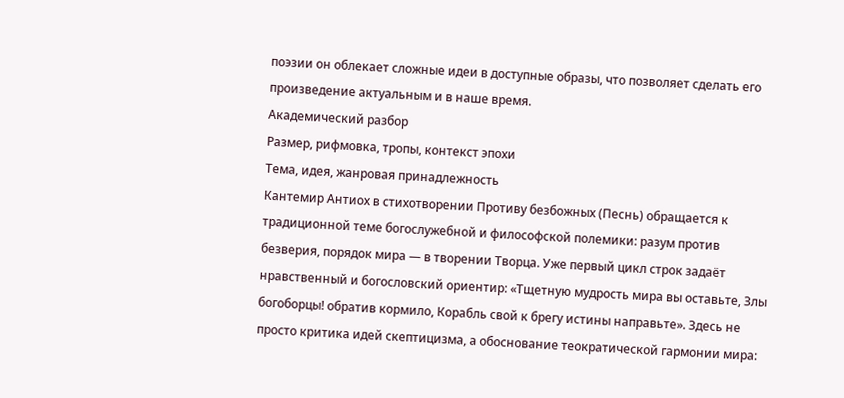поэзии он облекает сложные идеи в доступные образы, что позволяет сделать его произведение актуальным и в наше время.
Академический разбор
Размер, рифмовка, тропы, контекст эпохи
Тема, идея, жанровая принадлежность
Кантемир Антиох в стихотворении Противу безбожных (Песнь) обращается к традиционной теме богослужебной и философской полемики: разум против безверия, порядок мира — в творении Творца. Уже первый цикл строк задаёт нравственный и богословский ориентир: «Тщетную мудрость мира вы оставьте, Злы богоборцы! обратив кормило, Корабль свой к брегу истины направьте». Здесь не просто критика идей скептицизма, а обоснование теократической гармонии мира: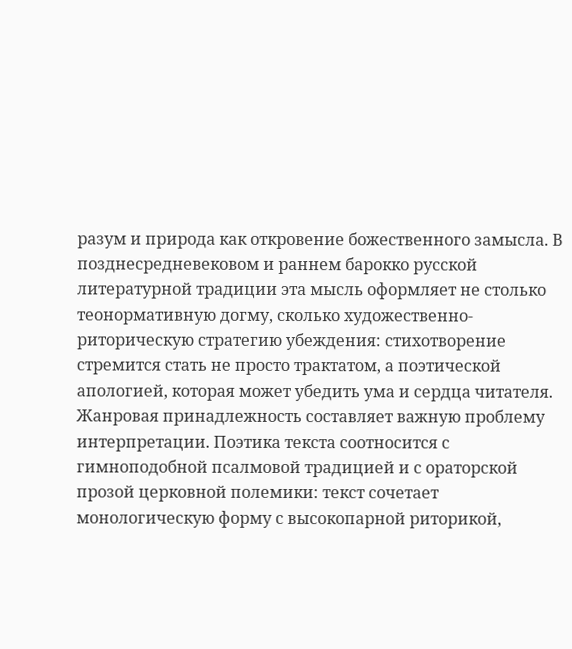разум и природа как откровение божественного замысла. В позднесредневековом и раннем барокко русской литературной традиции эта мысль оформляет не столько теонормативную догму, сколько художественно-риторическую стратегию убеждения: стихотворение стремится стать не просто трактатом, а поэтической апологией, которая может убедить ума и сердца читателя.
Жанровая принадлежность составляет важную проблему интерпретации. Поэтика текста соотносится с гимноподобной псалмовой традицией и с ораторской прозой церковной полемики: текст сочетает монологическую форму с высокопарной риторикой,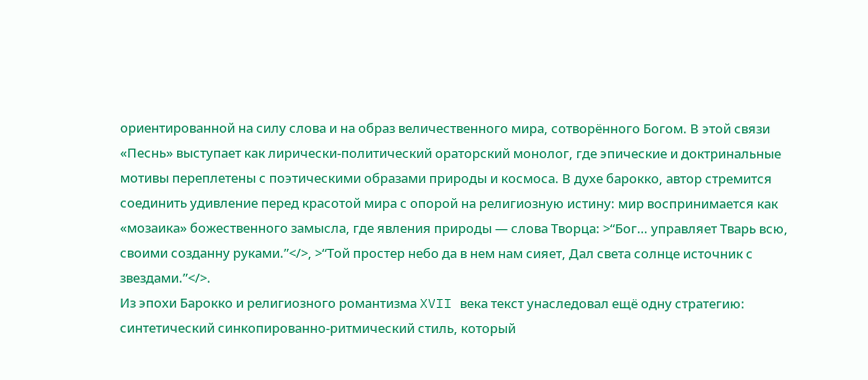ориентированной на силу слова и на образ величественного мира, сотворённого Богом. В этой связи «Песнь» выступает как лирически-политический ораторский монолог, где эпические и доктринальные мотивы переплетены с поэтическими образами природы и космоса. В духе барокко, автор стремится соединить удивление перед красотой мира с опорой на религиозную истину: мир воспринимается как «мозаика» божественного замысла, где явления природы — слова Творца: >“Бог… управляет Тварь всю, своими созданну руками.”</>, >“Той простер небо да в нем нам сияет, Дал света солнце источник с звездами.”</>.
Из эпохи Барокко и религиозного романтизма XVII века текст унаследовал ещё одну стратегию: синтетический синкопированно-ритмический стиль, который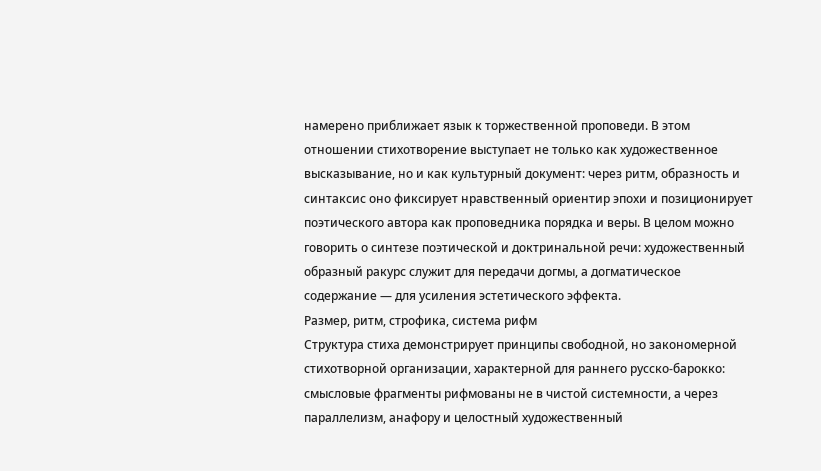намерено приближает язык к торжественной проповеди. В этом отношении стихотворение выступает не только как художественное высказывание, но и как культурный документ: через ритм, образность и синтаксис оно фиксирует нравственный ориентир эпохи и позиционирует поэтического автора как проповедника порядка и веры. В целом можно говорить о синтезе поэтической и доктринальной речи: художественный образный ракурс служит для передачи догмы, а догматическое содержание — для усиления эстетического эффекта.
Размер, ритм, строфика, система рифм
Структура стиха демонстрирует принципы свободной, но закономерной стихотворной организации, характерной для раннего русско-барокко: смысловые фрагменты рифмованы не в чистой системности, а через параллелизм, анафору и целостный художественный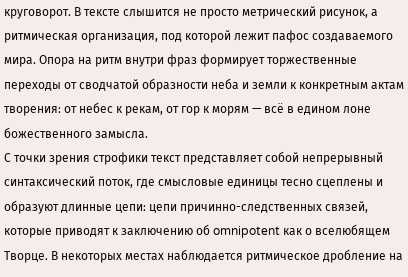круговорот. В тексте слышится не просто метрический рисунок, а ритмическая организация, под которой лежит пафос создаваемого мира. Опора на ритм внутри фраз формирует торжественные переходы от сводчатой образности неба и земли к конкретным актам творения: от небес к рекам, от гор к морям — всё в едином лоне божественного замысла.
С точки зрения строфики текст представляет собой непрерывный синтаксический поток, где смысловые единицы тесно сцеплены и образуют длинные цепи: цепи причинно-следственных связей, которые приводят к заключению об omnipotent как о вселюбящем Творце. В некоторых местах наблюдается ритмическое дробление на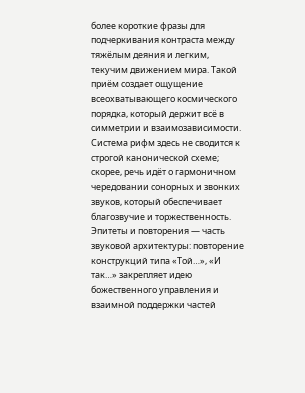более короткие фразы для подчеркивания контраста между тяжёлым деяния и легким, текучим движением мира. Такой приём создает ощущение всеохватывающего космического порядка, который держит всё в симметрии и взаимозависимости.
Система рифм здесь не сводится к строгой канонической схеме; скорее, речь идёт о гармоничном чередовании сонорных и звонких звуков, который обеспечивает благозвучие и торжественность. Эпитеты и повторения — часть звуковой архитектуры: повторение конструкций типа «Той…», «И так…» закрепляет идею божественного управления и взаимной поддержки частей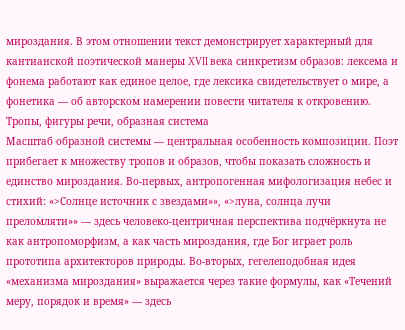мироздания. В этом отношении текст демонстрирует характерный для кантианской поэтической манеры XVII века синкретизм образов: лексема и фонема работают как единое целое, где лексика свидетельствует о мире, а фонетика — об авторском намерении повести читателя к откровению.
Тропы, фигуры речи, образная система
Масштаб образной системы — центральная особенность композиции. Поэт прибегает к множеству тропов и образов, чтобы показать сложность и единство мироздания. Во-первых, антропогенная мифологизация небес и стихий: «>Солнце источник с звездами»», «>луна, солнца лучи преломляти»» — здесь человеко-центричная перспектива подчёркнута не как антропоморфизм, а как часть мироздания, где Бог играет роль прототипа архитекторов природы. Во-вторых, гегелеподобная идея «механизма мироздания» выражается через такие формулы, как «Течений меру, порядок и время» — здесь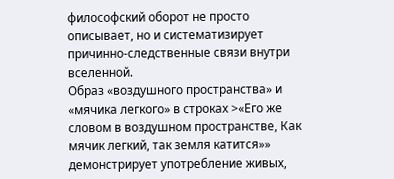философский оборот не просто описывает, но и систематизирует причинно-следственные связи внутри вселенной.
Образ «воздушного пространства» и «мячика легкого» в строках >«Его же словом в воздушном пространстве, Как мячик легкий, так земля катится»» демонстрирует употребление живых,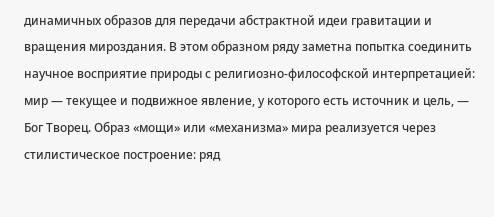динамичных образов для передачи абстрактной идеи гравитации и вращения мироздания. В этом образном ряду заметна попытка соединить научное восприятие природы с религиозно-философской интерпретацией: мир — текущее и подвижное явление, у которого есть источник и цель, — Бог Творец. Образ «мощи» или «механизма» мира реализуется через стилистическое построение: ряд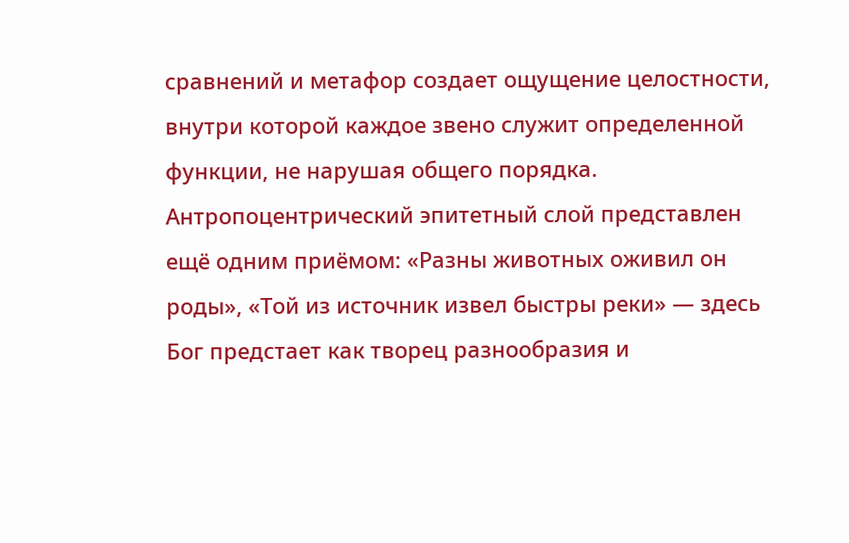сравнений и метафор создает ощущение целостности, внутри которой каждое звено служит определенной функции, не нарушая общего порядка.
Антропоцентрический эпитетный слой представлен ещё одним приёмом: «Разны животных оживил он роды», «Той из источник извел быстры реки» — здесь Бог предстает как творец разнообразия и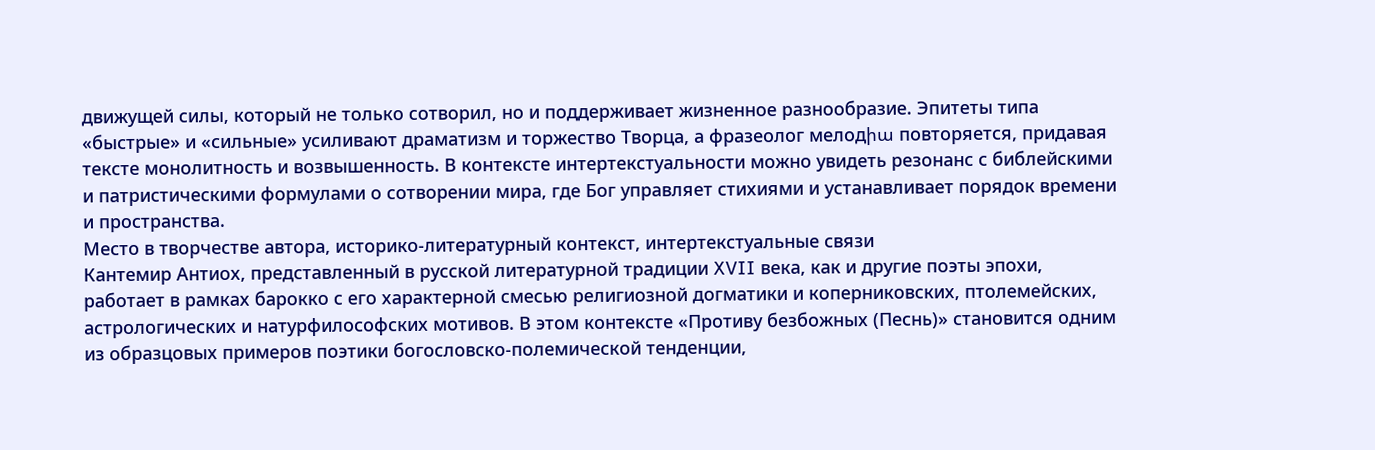движущей силы, который не только сотворил, но и поддерживает жизненное разнообразие. Эпитеты типа «быстрые» и «сильные» усиливают драматизм и торжество Творца, а фразеолог мелодիա повторяется, придавая тексте монолитность и возвышенность. В контексте интертекстуальности можно увидеть резонанс с библейскими и патристическими формулами о сотворении мира, где Бог управляет стихиями и устанавливает порядок времени и пространства.
Место в творчестве автора, историко-литературный контекст, интертекстуальные связи
Кантемир Антиох, представленный в русской литературной традиции XVII века, как и другие поэты эпохи, работает в рамках барокко с его характерной смесью религиозной догматики и коперниковских, птолемейских, астрологических и натурфилософских мотивов. В этом контексте «Противу безбожных (Песнь)» становится одним из образцовых примеров поэтики богословско-полемической тенденции,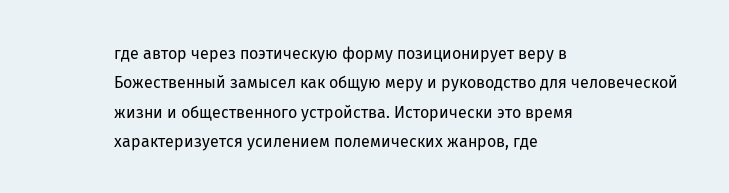где автор через поэтическую форму позиционирует веру в Божественный замысел как общую меру и руководство для человеческой жизни и общественного устройства. Исторически это время характеризуется усилением полемических жанров, где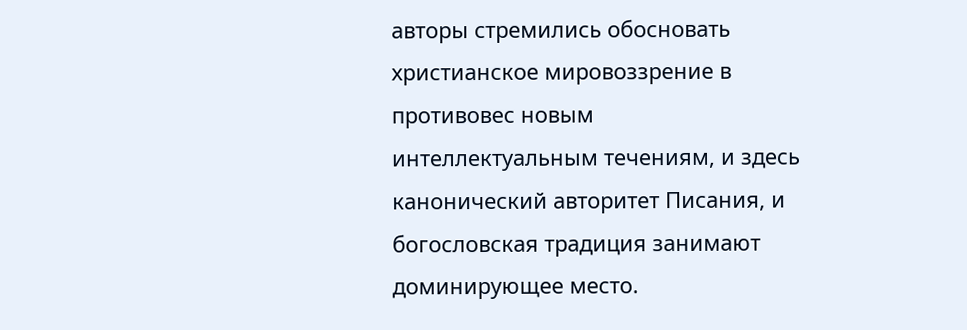авторы стремились обосновать христианское мировоззрение в противовес новым интеллектуальным течениям, и здесь канонический авторитет Писания, и богословская традиция занимают доминирующее место.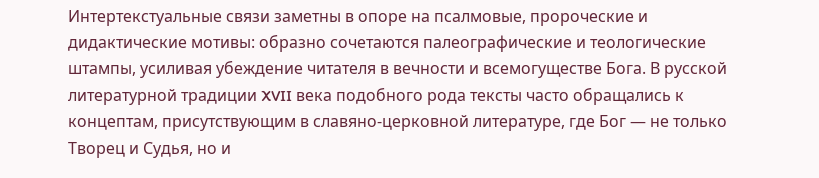Интертекстуальные связи заметны в опоре на псалмовые, пророческие и дидактические мотивы: образно сочетаются палеографические и теологические штампы, усиливая убеждение читателя в вечности и всемогуществе Бога. В русской литературной традиции XVII века подобного рода тексты часто обращались к концептам, присутствующим в славяно-церковной литературе, где Бог — не только Творец и Судья, но и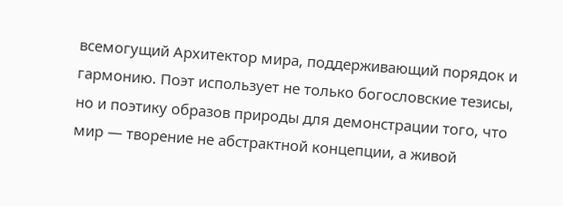всемогущий Архитектор мира, поддерживающий порядок и гармонию. Поэт использует не только богословские тезисы, но и поэтику образов природы для демонстрации того, что мир — творение не абстрактной концепции, а живой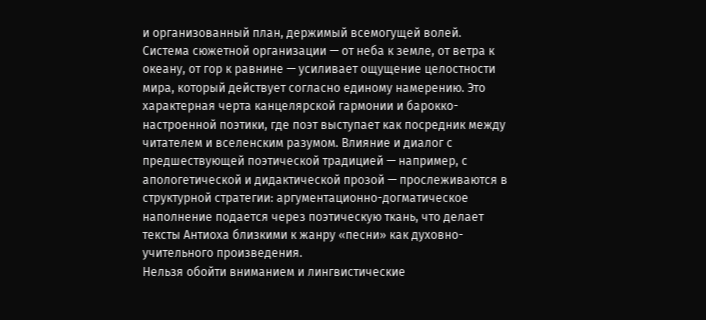и организованный план, держимый всемогущей волей.
Система сюжетной организации — от неба к земле, от ветра к океану, от гор к равнине — усиливает ощущение целостности мира, который действует согласно единому намерению. Это характерная черта канцелярской гармонии и барокко-настроенной поэтики, где поэт выступает как посредник между читателем и вселенским разумом. Влияние и диалог с предшествующей поэтической традицией — например, с апологетической и дидактической прозой — прослеживаются в структурной стратегии: аргументационно-догматическое наполнение подается через поэтическую ткань, что делает тексты Антиоха близкими к жанру «песни» как духовно-учительного произведения.
Нельзя обойти вниманием и лингвистические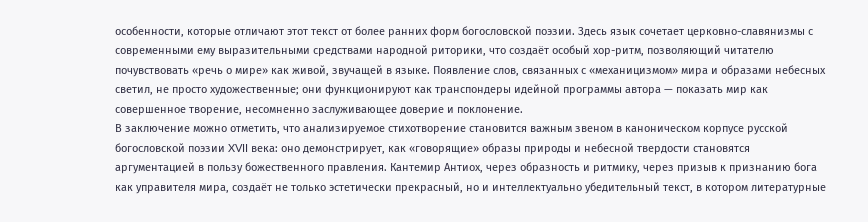особенности, которые отличают этот текст от более ранних форм богословской поэзии. Здесь язык сочетает церковно-славянизмы с современными ему выразительными средствами народной риторики, что создаёт особый хор-ритм, позволяющий читателю почувствовать «речь о мире» как живой, звучащей в языке. Появление слов, связанных с «механицизмом» мира и образами небесных светил, не просто художественные; они функционируют как транспондеры идейной программы автора — показать мир как совершенное творение, несомненно заслуживающее доверие и поклонение.
В заключение можно отметить, что анализируемое стихотворение становится важным звеном в каноническом корпусе русской богословской поэзии XVII века: оно демонстрирует, как «говорящие» образы природы и небесной твердости становятся аргументацией в пользу божественного правления. Кантемир Антиох, через образность и ритмику, через призыв к признанию бога как управителя мира, создаёт не только эстетически прекрасный, но и интеллектуально убедительный текст, в котором литературные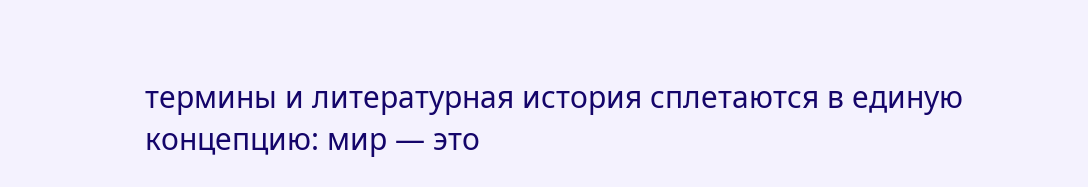термины и литературная история сплетаются в единую концепцию: мир — это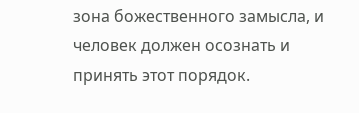зона божественного замысла, и человек должен осознать и принять этот порядок.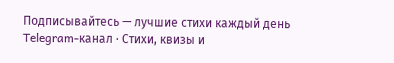Подписывайтесь — лучшие стихи каждый день
Telegram-канал · Стихи, квизы и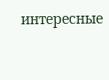интересные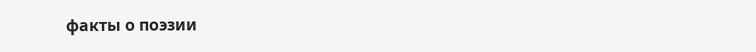факты о поэзии